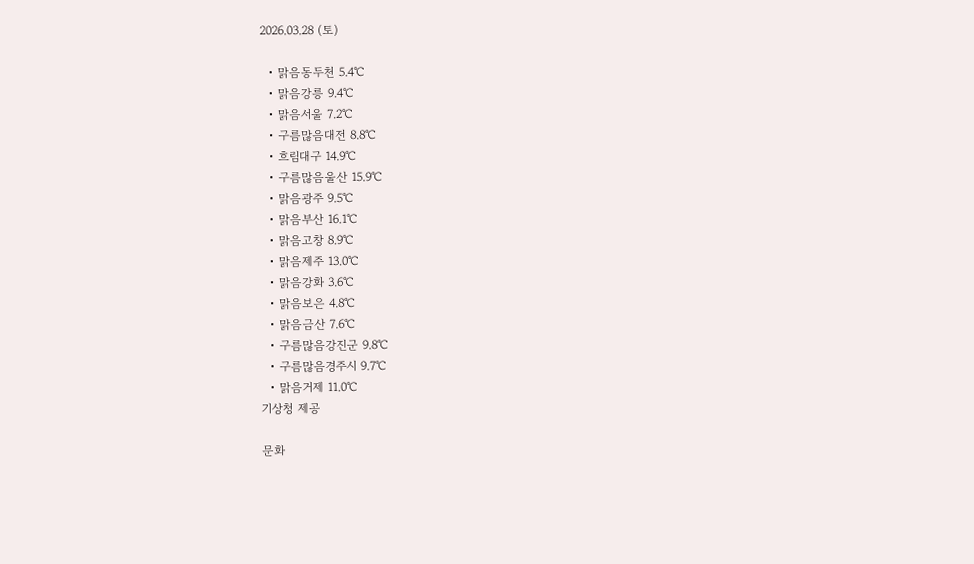2026.03.28 (토)

  • 맑음동두천 5.4℃
  • 맑음강릉 9.4℃
  • 맑음서울 7.2℃
  • 구름많음대전 8.8℃
  • 흐림대구 14.9℃
  • 구름많음울산 15.9℃
  • 맑음광주 9.5℃
  • 맑음부산 16.1℃
  • 맑음고창 8.9℃
  • 맑음제주 13.0℃
  • 맑음강화 3.6℃
  • 맑음보은 4.8℃
  • 맑음금산 7.6℃
  • 구름많음강진군 9.8℃
  • 구름많음경주시 9.7℃
  • 맑음거제 11.0℃
기상청 제공

문화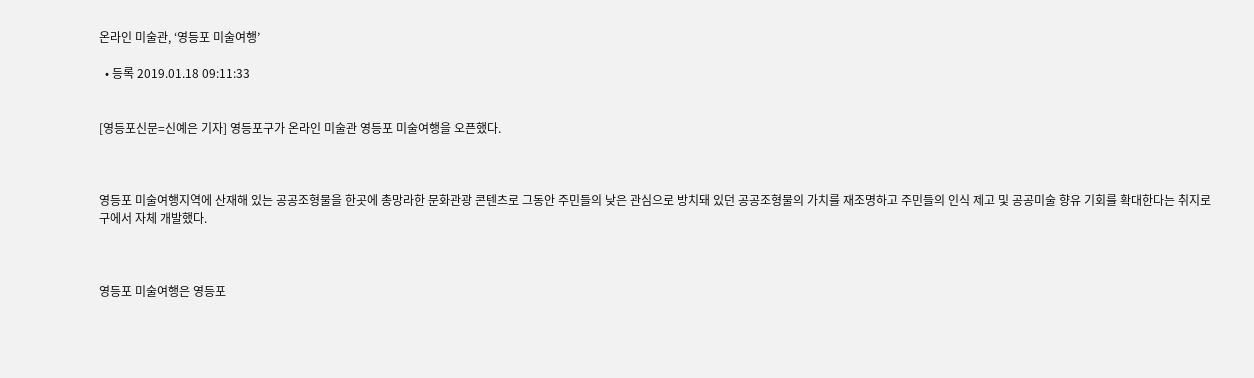온라인 미술관, ‘영등포 미술여행’

  • 등록 2019.01.18 09:11:33


[영등포신문=신예은 기자] 영등포구가 온라인 미술관 영등포 미술여행을 오픈했다.



영등포 미술여행지역에 산재해 있는 공공조형물을 한곳에 총망라한 문화관광 콘텐츠로 그동안 주민들의 낮은 관심으로 방치돼 있던 공공조형물의 가치를 재조명하고 주민들의 인식 제고 및 공공미술 향유 기회를 확대한다는 취지로 구에서 자체 개발했다.



영등포 미술여행은 영등포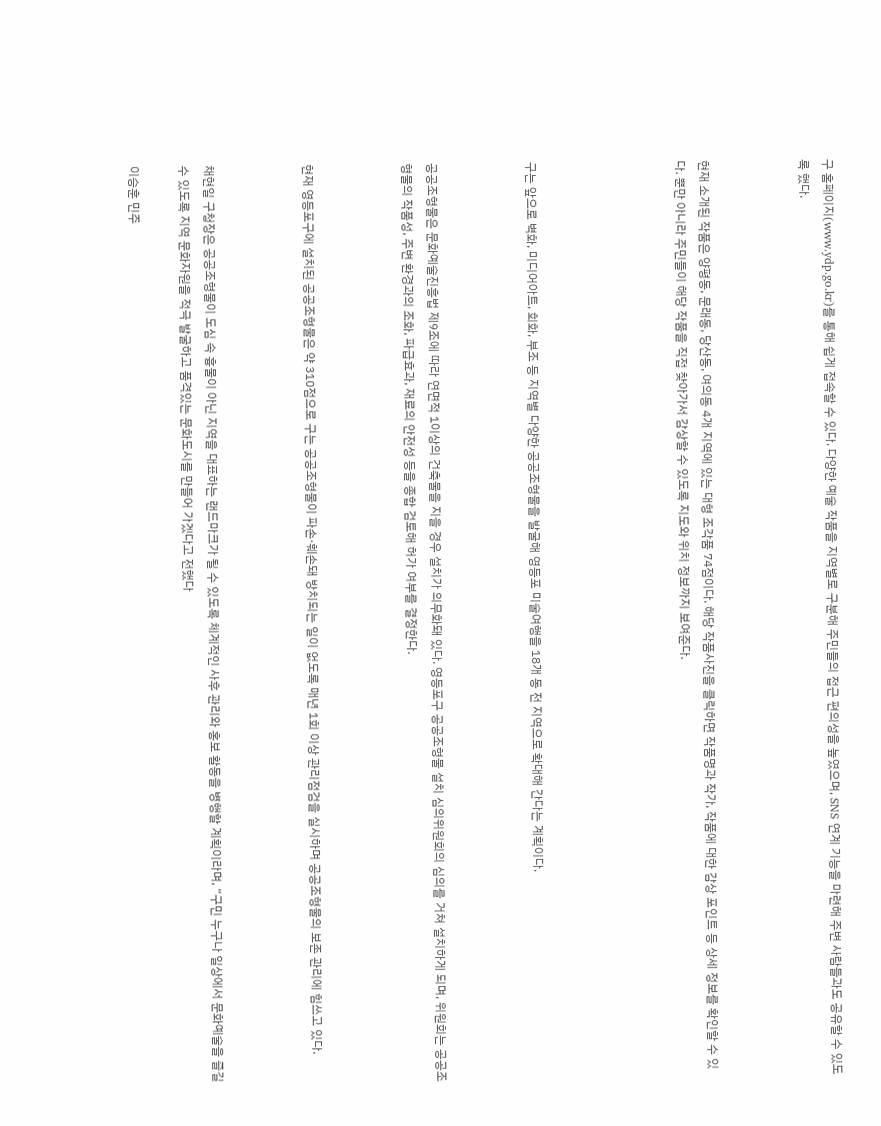구 홈페이지(www.ydp.go.kr)를 통해 쉽게 접속할 수 있다. 다양한 예술 작품을 지역별로 구분해 주민들의 접근 편의성을 높였으며, SNS 연계 기능을 마련해 주변 사람들과도 공유할 수 있도록 했다.



현재 소개된 작품은 양평동, 문래동, 당산동, 여의동 4개 지역에 있는 대형 조각품 74점이다. 해당 작품사진을 클릭하면 작품명과 작가, 작품에 대한 감상 포인트 등 상세 정보를 확인할 수 있다. 뿐만 아니라 주민들이 해당 작품을 직접 찾아가서 감상할 수 있도록 지도와 위치 정보까지 보여준다.





구는 앞으로 벽화, 미디어아트, 회화, 부조 등 지역별 다양한 공공조형물을 발굴해 영등포 미술여행을 18개 동 전 지역으로 확대해 간다는 계획이다.



공공조형물은 문화예술진흥법 제9조에 따라 연면적 1이상의 건축물을 지을 경우 설치가 의무화돼 있다. 영등포구 공공조형물 설치 심의위원회의 심의를 거쳐 설치하게 되며, 위원회는 공공조형물의 작품성, 주변 환경과의 조화, 파급효과, 재료의 안전성 등을 종합 검토해 허가 여부를 결정한다.



현재 영등포구에 설치된 공공조형물은 약 310점으로 구는 공공조형물이 파손·훼손돼 방치되는 일이 없도록 매년 1회 이상 관리점검을 실시하며 공공조형물의 보존 관리에 힘쓰고 있다.



채현일 구청장은 공공조형물이 도심 속 흉물이 아닌 지역을 대표하는 랜드마크가 될 수 있도록 체계적인 사후 관리와 홍보 활동을 병행할 계획이라며, “구민 누구나 일상에서 문화예술을 즐길 수 있도록 지역 문화자원을 적극 발굴하고 품격있는 문화도시를 만들어 가겠다고 전했다

이승훈 민주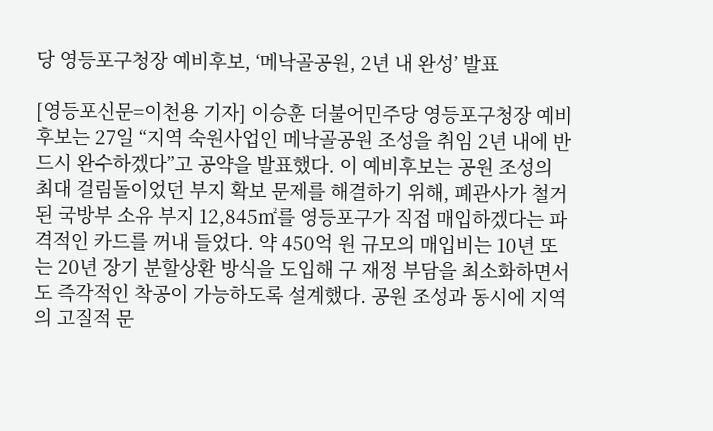당 영등포구청장 예비후보, ‘메낙골공원, 2년 내 완성’ 발표

[영등포신문=이천용 기자] 이승훈 더불어민주당 영등포구청장 예비후보는 27일 “지역 숙원사업인 메낙골공원 조성을 취임 2년 내에 반드시 완수하겠다”고 공약을 발표했다. 이 예비후보는 공원 조성의 최대 걸림돌이었던 부지 확보 문제를 해결하기 위해, 폐관사가 철거된 국방부 소유 부지 12,845㎡를 영등포구가 직접 매입하겠다는 파격적인 카드를 꺼내 들었다. 약 450억 원 규모의 매입비는 10년 또는 20년 장기 분할상환 방식을 도입해 구 재정 부담을 최소화하면서도 즉각적인 착공이 가능하도록 설계했다. 공원 조성과 동시에 지역의 고질적 문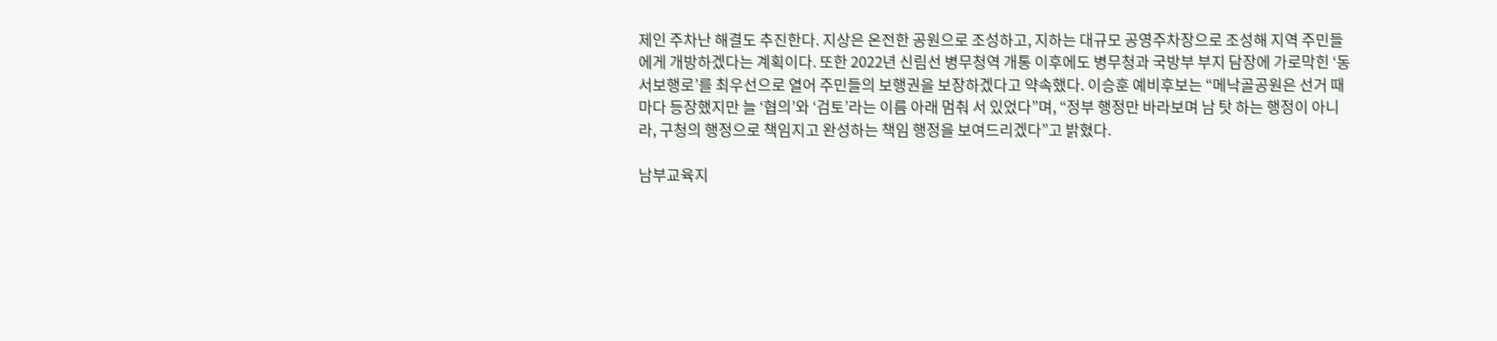제인 주차난 해결도 추진한다. 지상은 온전한 공원으로 조성하고, 지하는 대규모 공영주차장으로 조성해 지역 주민들에게 개방하겠다는 계획이다. 또한 2022년 신림선 병무청역 개통 이후에도 병무청과 국방부 부지 담장에 가로막힌 ‘동서보행로’를 최우선으로 열어 주민들의 보행권을 보장하겠다고 약속했다. 이승훈 예비후보는 “메낙골공원은 선거 때마다 등장했지만 늘 ‘협의’와 ‘검토’라는 이름 아래 멈춰 서 있었다”며, “정부 행정만 바라보며 남 탓 하는 행정이 아니라, 구청의 행정으로 책임지고 완성하는 책임 행정을 보여드리겠다”고 밝혔다.

남부교육지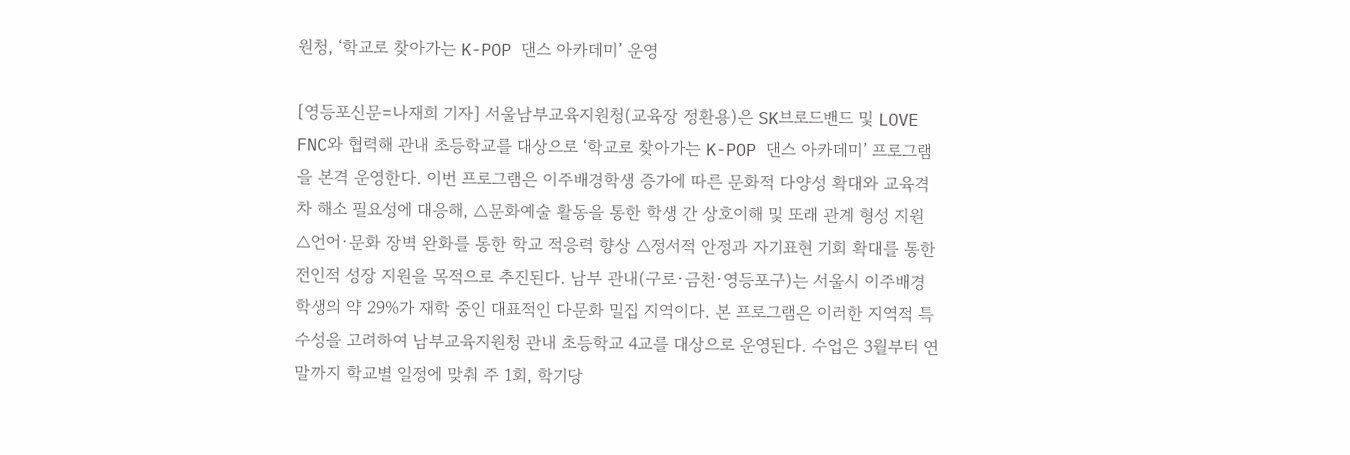원청, ‘학교로 찾아가는 K-POP 댄스 아카데미’ 운영

[영등포신문=나재희 기자] 서울남부교육지원청(교육장 정환용)은 SK브로드밴드 및 LOVE FNC와 협력해 관내 초등학교를 대상으로 ‘학교로 찾아가는 K-POP 댄스 아카데미’ 프로그램을 본격 운영한다. 이번 프로그램은 이주배경학생 증가에 따른 문화적 다양성 확대와 교육격차 해소 필요성에 대응해, △문화예술 활동을 통한 학생 간 상호이해 및 또래 관계 형성 지원 △언어·문화 장벽 완화를 통한 학교 적응력 향상 △정서적 안정과 자기표현 기회 확대를 통한 전인적 성장 지원을 목적으로 추진된다. 남부 관내(구로·금천·영등포구)는 서울시 이주배경학생의 약 29%가 재학 중인 대표적인 다문화 밀집 지역이다. 본 프로그램은 이러한 지역적 특수성을 고려하여 남부교육지원청 관내 초등학교 4교를 대상으로 운영된다. 수업은 3월부터 연말까지 학교별 일정에 맞춰 주 1회, 학기당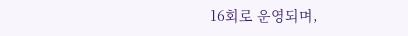16회로 운영되며,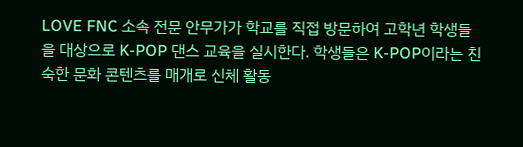LOVE FNC 소속 전문 안무가가 학교를 직접 방문하여 고학년 학생들을 대상으로 K-POP 댄스 교육을 실시한다. 학생들은 K-POP이라는 친숙한 문화 콘텐츠를 매개로 신체 활동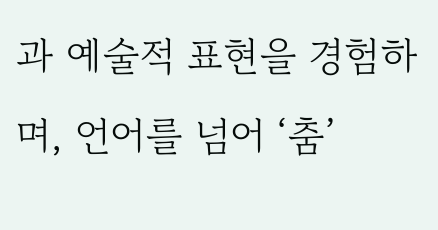과 예술적 표현을 경험하며, 언어를 넘어 ‘춤’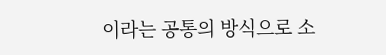이라는 공통의 방식으로 소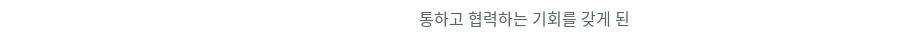통하고 협력하는 기회를 갖게 된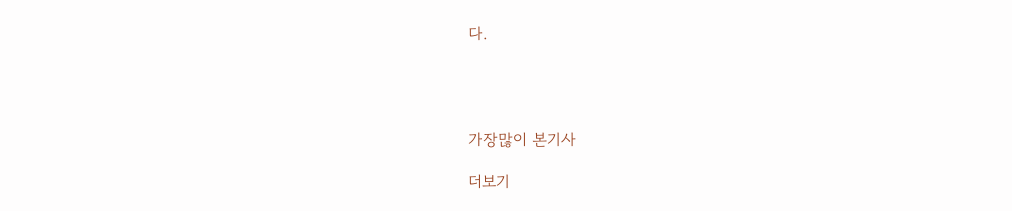다.




가장많이 본기사

더보기